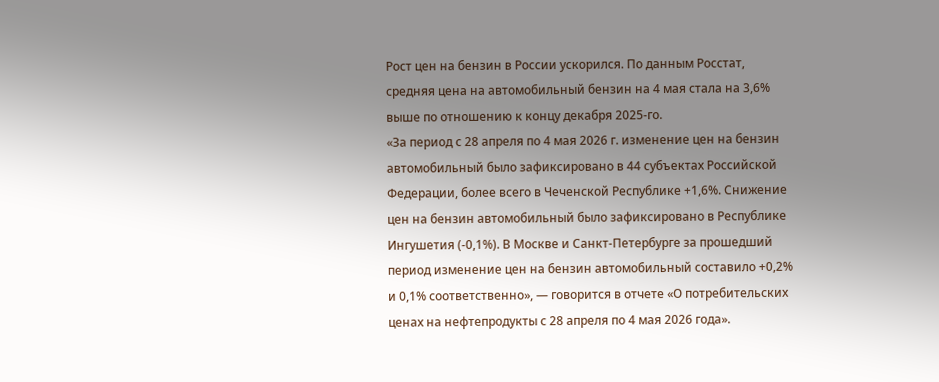Рост цен на бензин в России ускорился. По данным Росстат, средняя цена на автомобильный бензин на 4 мая стала на 3,6% выше по отношению к концу декабря 2025-го.
«За период с 28 апреля по 4 мая 2026 г. изменение цен на бензин автомобильный было зафиксировано в 44 субъектах Российской Федерации, более всего в Чеченской Республике +1,6%. Снижение цен на бензин автомобильный было зафиксировано в Республике Ингушетия (-0,1%). В Москве и Санкт-Петербурге за прошедший период изменение цен на бензин автомобильный составило +0,2% и 0,1% соответственно», — говорится в отчете «О потребительских ценах на нефтепродукты с 28 апреля по 4 мая 2026 года».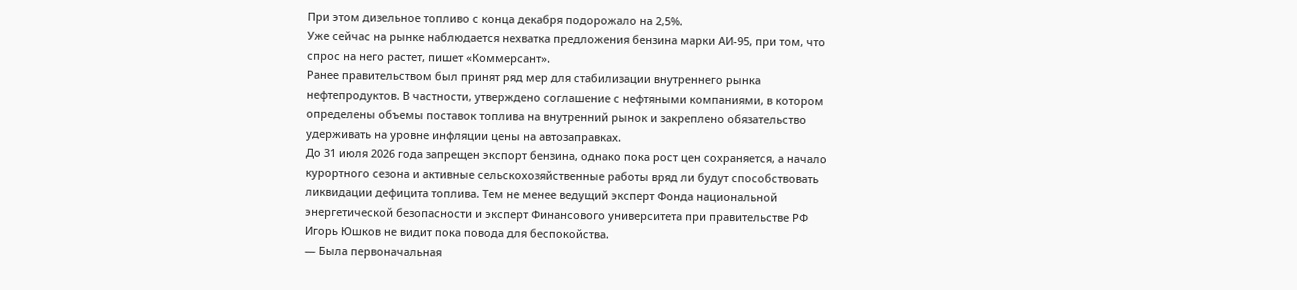При этом дизельное топливо с конца декабря подорожало на 2,5%.
Уже сейчас на рынке наблюдается нехватка предложения бензина марки АИ-95, при том, что спрос на него растет, пишет «Коммерсант».
Ранее правительством был принят ряд мер для стабилизации внутреннего рынка нефтепродуктов. В частности, утверждено соглашение с нефтяными компаниями, в котором определены объемы поставок топлива на внутренний рынок и закреплено обязательство удерживать на уровне инфляции цены на автозаправках.
До 31 июля 2026 года запрещен экспорт бензина, однако пока рост цен сохраняется, а начало курортного сезона и активные сельскохозяйственные работы вряд ли будут способствовать ликвидации дефицита топлива. Тем не менее ведущий эксперт Фонда национальной энергетической безопасности и эксперт Финансового университета при правительстве РФ Игорь Юшков не видит пока повода для беспокойства.
— Была первоначальная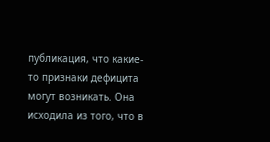публикация, что какие-то признаки дефицита могут возникать. Она исходила из того, что в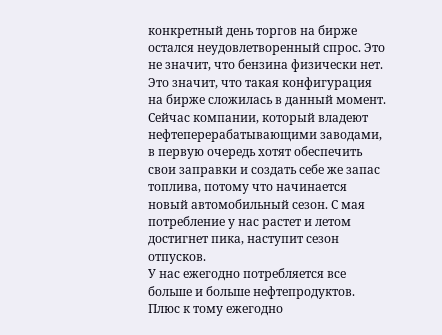конкретный день торгов на бирже остался неудовлетворенный спрос. Это не значит, что бензина физически нет. Это значит, что такая конфигурация на бирже сложилась в данный момент.
Сейчас компании, который владеют нефтеперерабатывающими заводами, в первую очередь хотят обеспечить свои заправки и создать себе же запас топлива, потому что начинается новый автомобильный сезон. С мая потребление у нас растет и летом достигнет пика, наступит сезон отпусков.
У нас ежегодно потребляется все больше и больше нефтепродуктов. Плюс к тому ежегодно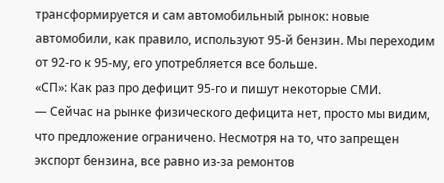трансформируется и сам автомобильный рынок: новые автомобили, как правило, используют 95-й бензин. Мы переходим от 92-го к 95-му, его употребляется все больше.
«СП»: Как раз про дефицит 95-го и пишут некоторые СМИ.
— Сейчас на рынке физического дефицита нет, просто мы видим, что предложение ограничено. Несмотря на то, что запрещен экспорт бензина, все равно из-за ремонтов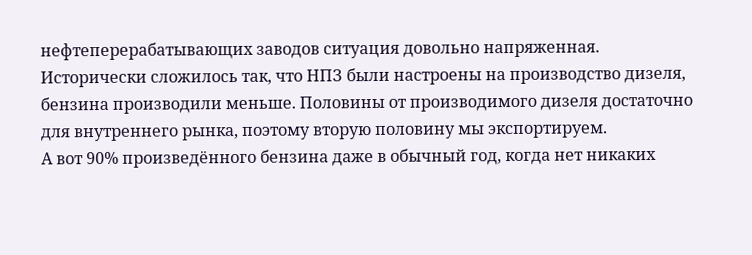нефтеперерабатывающих заводов ситуация довольно напряженная.
Исторически сложилось так, что НПЗ были настроены на производство дизеля, бензина производили меньше. Половины от производимого дизеля достаточно для внутреннего рынка, поэтому вторую половину мы экспортируем.
А вот 90% произведённого бензина даже в обычный год, когда нет никаких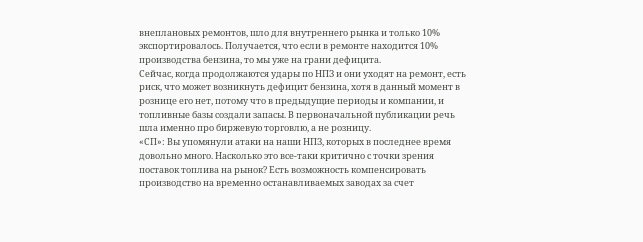внеплановых ремонтов, шло для внутреннего рынка и только 10% экспортировалось. Получается, что если в ремонте находится 10% производства бензина, то мы уже на грани дефицита.
Сейчас, когда продолжаются удары по НПЗ и они уходят на ремонт, есть риск, что может возникнуть дефицит бензина, хотя в данный момент в рознице его нет, потому что в предыдущие периоды и компании, и топливные базы создали запасы. В первоначальной публикации речь шла именно про биржевую торговлю, а не розницу.
«СП»: Вы упомянули атаки на наши НПЗ, которых в последнее время довольно много. Насколько это все-таки критично с точки зрения поставок топлива на рынок? Есть возможность компенсировать производство на временно останавливаемых заводах за счет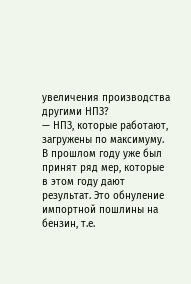увеличения производства другими НПЗ?
— НПЗ, которые работают, загружены по максимуму. В прошлом году уже был принят ряд мер, которые в этом году дают результат. Это обнуление импортной пошлины на бензин, т.е.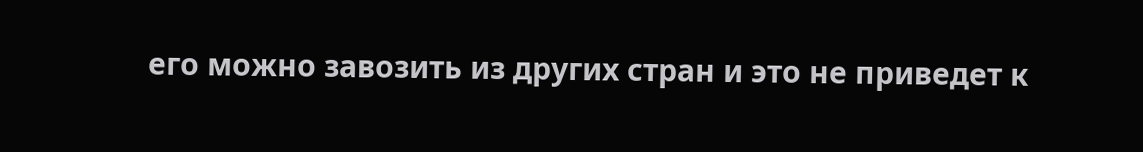его можно завозить из других стран и это не приведет к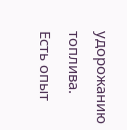удорожанию топлива.
Есть опыт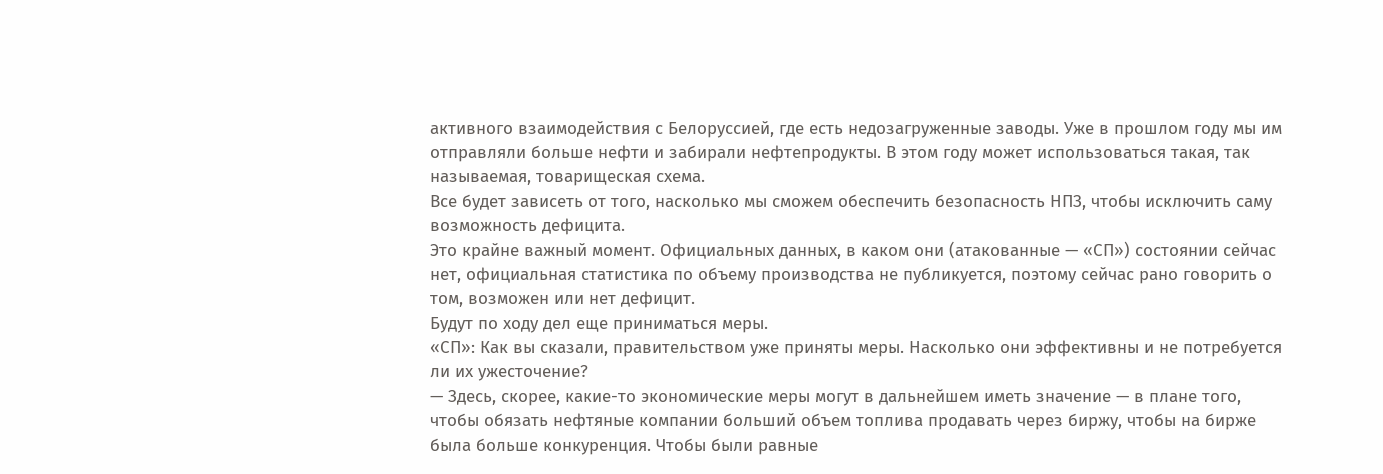активного взаимодействия с Белоруссией, где есть недозагруженные заводы. Уже в прошлом году мы им отправляли больше нефти и забирали нефтепродукты. В этом году может использоваться такая, так называемая, товарищеская схема.
Все будет зависеть от того, насколько мы сможем обеспечить безопасность НПЗ, чтобы исключить саму возможность дефицита.
Это крайне важный момент. Официальных данных, в каком они (атакованные — «СП») состоянии сейчас нет, официальная статистика по объему производства не публикуется, поэтому сейчас рано говорить о том, возможен или нет дефицит.
Будут по ходу дел еще приниматься меры.
«СП»: Как вы сказали, правительством уже приняты меры. Насколько они эффективны и не потребуется ли их ужесточение?
— Здесь, скорее, какие-то экономические меры могут в дальнейшем иметь значение — в плане того, чтобы обязать нефтяные компании больший объем топлива продавать через биржу, чтобы на бирже была больше конкуренция. Чтобы были равные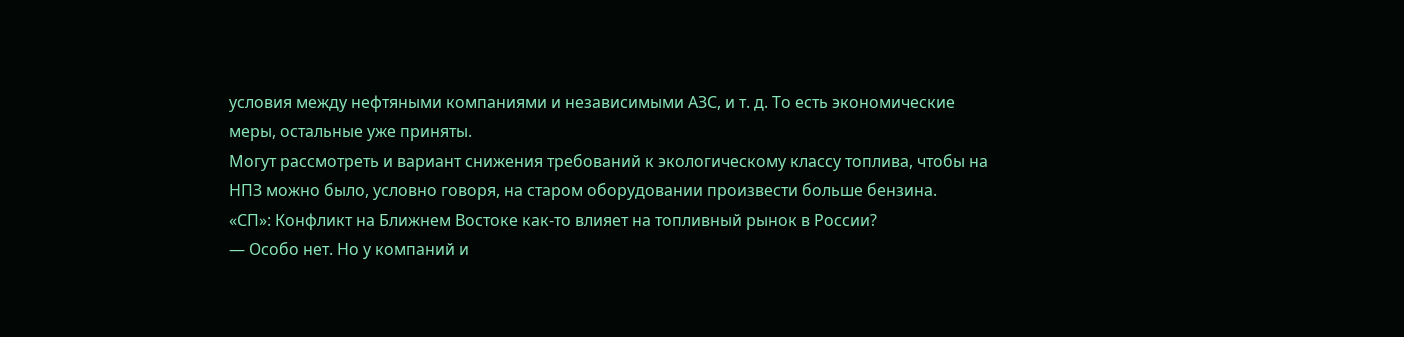условия между нефтяными компаниями и независимыми АЗС, и т. д. То есть экономические меры, остальные уже приняты.
Могут рассмотреть и вариант снижения требований к экологическому классу топлива, чтобы на НПЗ можно было, условно говоря, на старом оборудовании произвести больше бензина.
«СП»: Конфликт на Ближнем Востоке как-то влияет на топливный рынок в России?
— Особо нет. Но у компаний и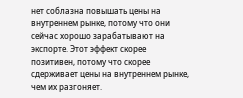нет соблазна повышать цены на внутреннем рынке, потому что они сейчас хорошо зарабатывают на экспорте. Этот эффект скорее позитивен, потому что скорее сдерживает цены на внутреннем рынке, чем их разгоняет.